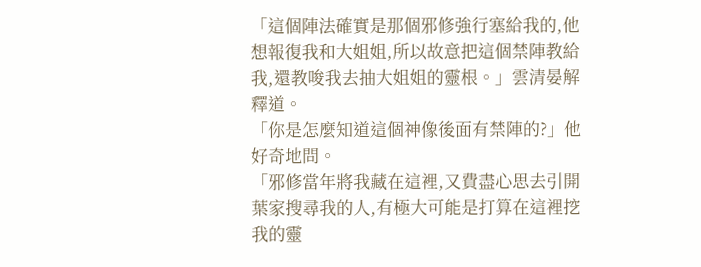「這個陣法確實是那個邪修強行塞給我的,他想報復我和大姐姐,所以故意把這個禁陣教給我,還教唆我去抽大姐姐的靈根。」雲清晏解釋道。
「你是怎麼知道這個神像後面有禁陣的?」他好奇地問。
「邪修當年將我藏在這裡,又費盡心思去引開葉家搜尋我的人,有極大可能是打算在這裡挖我的靈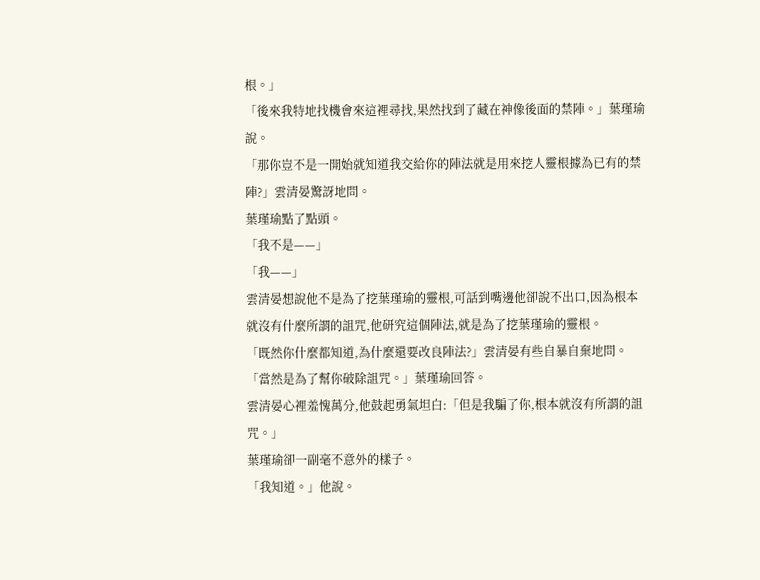根。」
「後來我特地找機會來這裡尋找,果然找到了藏在神像後面的禁陣。」葉瑾瑜說。
「那你豈不是一開始就知道我交給你的陣法就是用來挖人靈根據為已有的禁陣?」雲清晏驚訝地問。
葉瑾瑜點了點頭。
「我不是——」
「我——」
雲清晏想說他不是為了挖葉瑾瑜的靈根,可話到嘴邊他卻說不出口,因為根本就沒有什麼所謂的詛咒,他研究這個陣法,就是為了挖葉瑾瑜的靈根。
「既然你什麼都知道,為什麼還要改良陣法?」雲清晏有些自暴自棄地問。
「當然是為了幫你破除詛咒。」葉瑾瑜回答。
雲清晏心裡羞愧萬分,他鼓起勇氣坦白:「但是我騙了你,根本就沒有所謂的詛咒。」
葉瑾瑜卻一副毫不意外的樣子。
「我知道。」他說。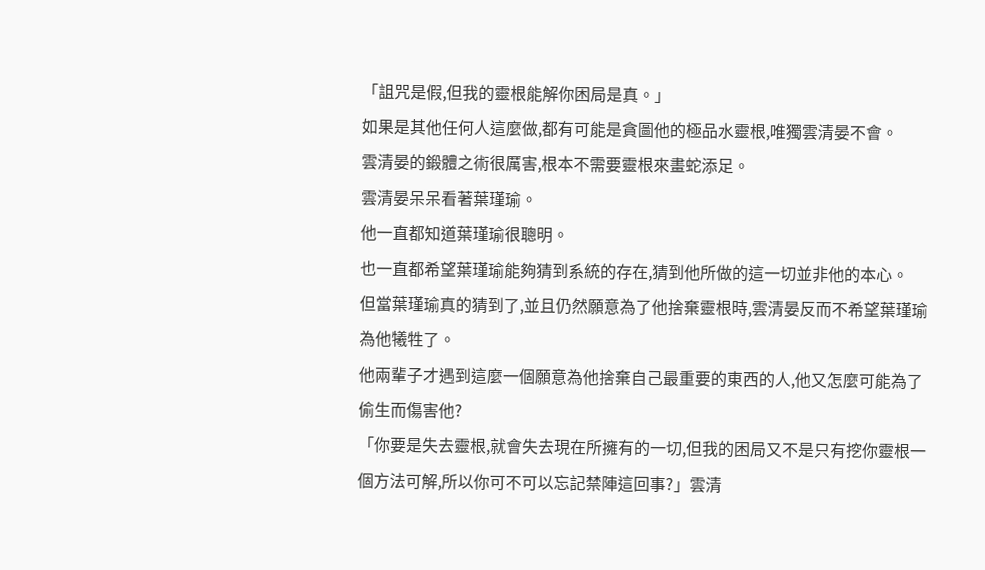「詛咒是假,但我的靈根能解你困局是真。」
如果是其他任何人這麼做,都有可能是貪圖他的極品水靈根,唯獨雲清晏不會。
雲清晏的鍛體之術很厲害,根本不需要靈根來畫蛇添足。
雲清晏呆呆看著葉瑾瑜。
他一直都知道葉瑾瑜很聰明。
也一直都希望葉瑾瑜能夠猜到系統的存在,猜到他所做的這一切並非他的本心。
但當葉瑾瑜真的猜到了,並且仍然願意為了他捨棄靈根時,雲清晏反而不希望葉瑾瑜為他犧牲了。
他兩輩子才遇到這麼一個願意為他捨棄自己最重要的東西的人,他又怎麼可能為了偷生而傷害他?
「你要是失去靈根,就會失去現在所擁有的一切,但我的困局又不是只有挖你靈根一個方法可解,所以你可不可以忘記禁陣這回事?」雲清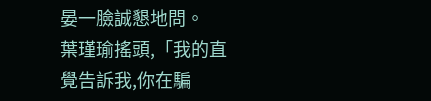晏一臉誠懇地問。
葉瑾瑜搖頭,「我的直覺告訴我,你在騙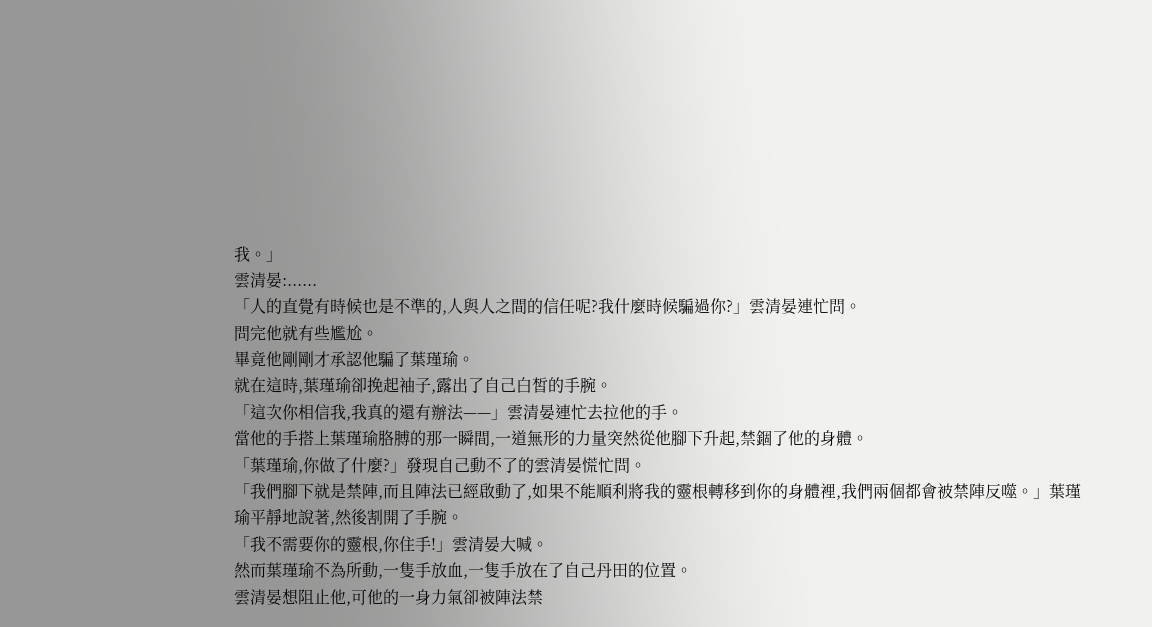我。」
雲清晏:......
「人的直覺有時候也是不準的,人與人之間的信任呢?我什麼時候騙過你?」雲清晏連忙問。
問完他就有些尷尬。
畢竟他剛剛才承認他騙了葉瑾瑜。
就在這時,葉瑾瑜卻挽起袖子,露出了自己白皙的手腕。
「這次你相信我,我真的還有辦法——」雲清晏連忙去拉他的手。
當他的手搭上葉瑾瑜胳膊的那一瞬間,一道無形的力量突然從他腳下升起,禁錮了他的身體。
「葉瑾瑜,你做了什麼?」發現自己動不了的雲清晏慌忙問。
「我們腳下就是禁陣,而且陣法已經啟動了,如果不能順利將我的靈根轉移到你的身體裡,我們兩個都會被禁陣反噬。」葉瑾瑜平靜地說著,然後割開了手腕。
「我不需要你的靈根,你住手!」雲清晏大喊。
然而葉瑾瑜不為所動,一隻手放血,一隻手放在了自己丹田的位置。
雲清晏想阻止他,可他的一身力氣卻被陣法禁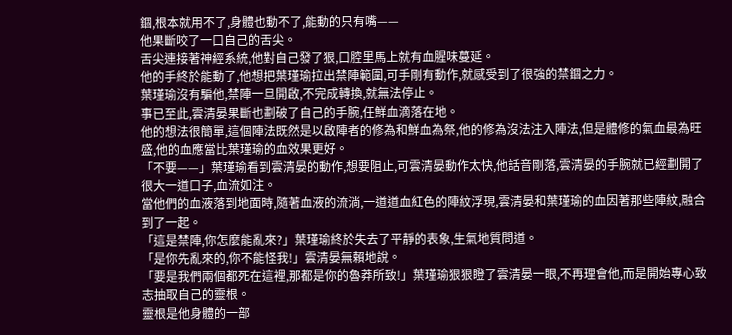錮,根本就用不了,身體也動不了,能動的只有嘴——
他果斷咬了一口自己的舌尖。
舌尖連接著神經系統,他對自己發了狠,口腔里馬上就有血腥味蔓延。
他的手終於能動了,他想把葉瑾瑜拉出禁陣範圍,可手剛有動作,就感受到了很強的禁錮之力。
葉瑾瑜沒有騙他,禁陣一旦開啟,不完成轉換,就無法停止。
事已至此,雲清晏果斷也劃破了自己的手腕,任鮮血滴落在地。
他的想法很簡單,這個陣法既然是以啟陣者的修為和鮮血為祭,他的修為沒法注入陣法,但是體修的氣血最為旺盛,他的血應當比葉瑾瑜的血效果更好。
「不要——」葉瑾瑜看到雲清晏的動作,想要阻止,可雲清晏動作太快,他話音剛落,雲清晏的手腕就已經劃開了很大一道口子,血流如注。
當他們的血液落到地面時,隨著血液的流淌,一道道血紅色的陣紋浮現,雲清晏和葉瑾瑜的血因著那些陣紋,融合到了一起。
「這是禁陣,你怎麼能亂來?」葉瑾瑜終於失去了平靜的表象,生氣地質問道。
「是你先亂來的,你不能怪我!」雲清晏無賴地說。
「要是我們兩個都死在這裡,那都是你的魯莽所致!」葉瑾瑜狠狠瞪了雲清晏一眼,不再理會他,而是開始專心致志抽取自己的靈根。
靈根是他身體的一部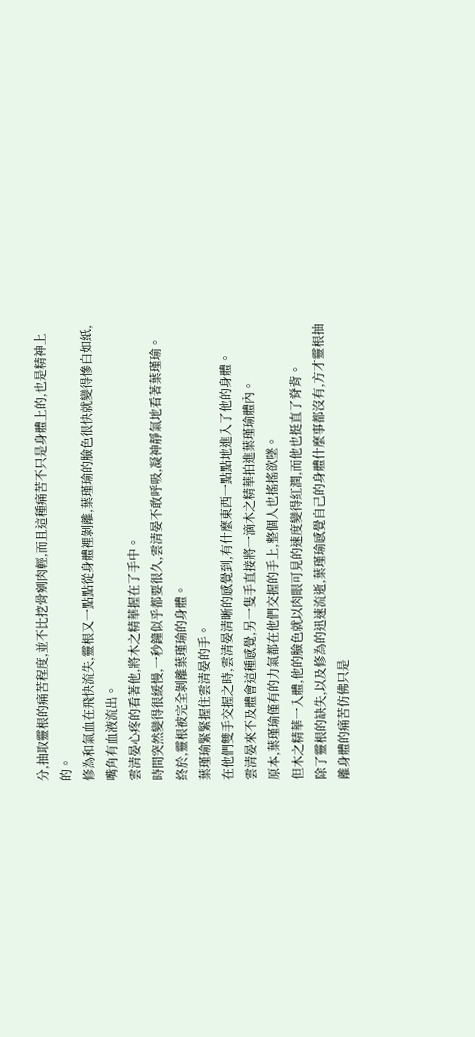分,抽取靈根的痛苦程度,並不比挖骨剜肉輕,而且這種痛苦不只是身體上的,也是精神上的。
修為和氣血在飛快流失,靈根又一點點從身體裡剝離,葉瑾瑜的臉色很快就變得慘白如紙,嘴角有血液流出。
雲清晏心疼的看著他,將木之精華握在了手中。
時間突然變得很緩慢,一秒鐘似乎都要很久,雲清晏不敢呼吸,凝神靜氣地看著葉瑾瑜。
終於,靈根被完全剝離葉瑾瑜的身體。
葉瑾瑜緊緊握住雲清晏的手。
在他們雙手交握之時,雲清晏清晰的感覺到,有什麼東西一點點地進入了他的身體。
雲清晏來不及體會這種感覺,另一隻手直接將一滴木之精華拍進葉瑾瑜體內。
原本,葉瑾瑜僅有的力氣都在他們交握的手上,整個人也搖搖欲墜。
但木之精華一入體,他的臉色就以肉眼可見的速度變得紅潤,而他也挺直了脊背。
除了靈根的缺失,以及修為的迅速流逝,葉瑾瑜感覺自己的身體什麼事都沒有,方才靈根抽離身體的痛苦仿佛只是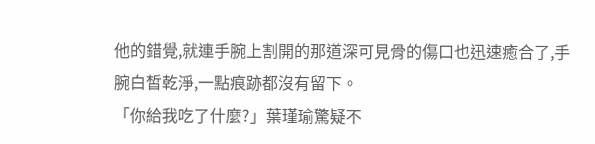他的錯覺,就連手腕上割開的那道深可見骨的傷口也迅速癒合了,手腕白皙乾淨,一點痕跡都沒有留下。
「你給我吃了什麼?」葉瑾瑜驚疑不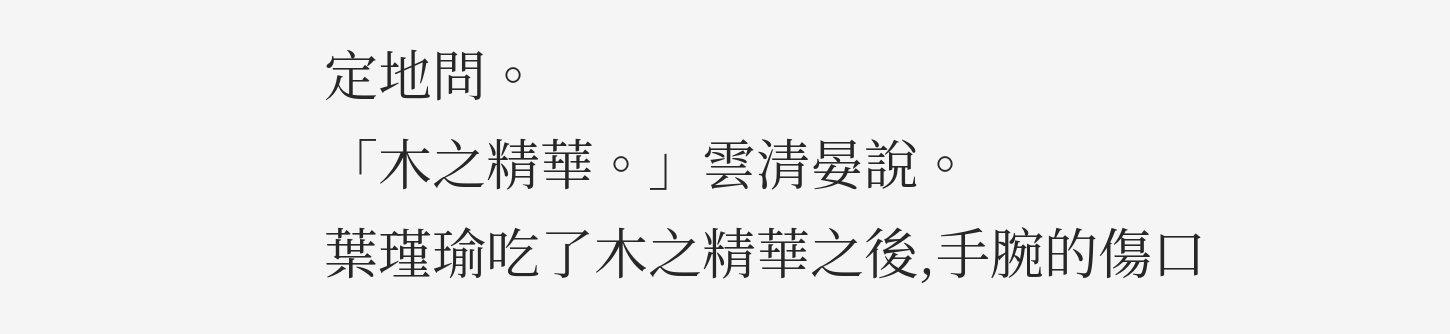定地問。
「木之精華。」雲清晏說。
葉瑾瑜吃了木之精華之後,手腕的傷口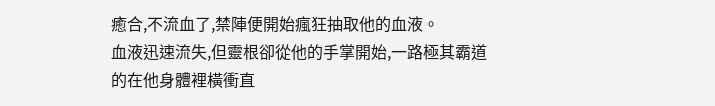癒合,不流血了,禁陣便開始瘋狂抽取他的血液。
血液迅速流失,但靈根卻從他的手掌開始,一路極其霸道的在他身體裡橫衝直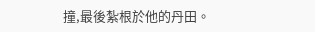撞,最後紮根於他的丹田。